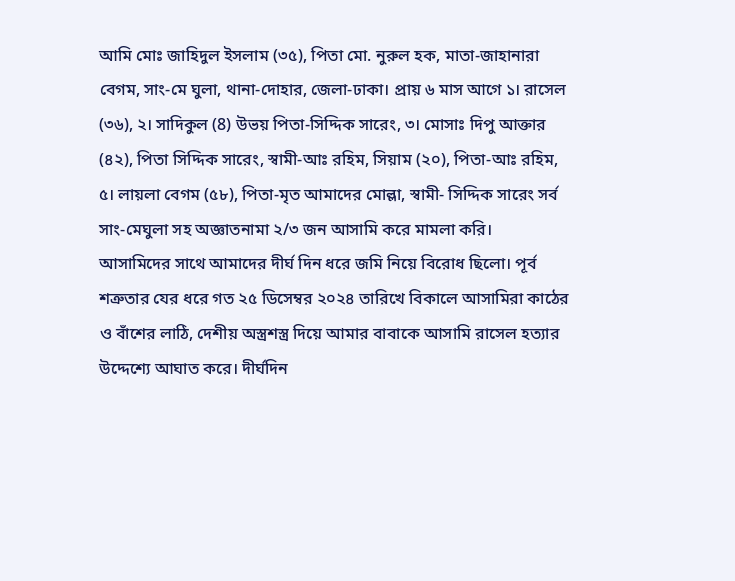আমি মোঃ জাহিদুল ইসলাম (৩৫), পিতা মো. নুরুল হক, মাতা-জাহানারা বেগম, সাং-মে ঘুলা, থানা-দোহার, জেলা-ঢাকা। প্রায় ৬ মাস আগে ১। রাসেল (৩৬), ২। সাদিকুল (8) উভয় পিতা-সিদ্দিক সারেং, ৩। মোসাঃ দিপু আক্তার (৪২), পিতা সিদ্দিক সারেং, স্বামী-আঃ রহিম, সিয়াম (২০), পিতা-আঃ রহিম, ৫। লায়লা বেগম (৫৮), পিতা-মৃত আমাদের মোল্লা, স্বামী- সিদ্দিক সারেং সর্ব সাং-মেঘুলা সহ অজ্ঞাতনামা ২/৩ জন আসামি করে মামলা করি।
আসামিদের সাথে আমাদের দীর্ঘ দিন ধরে জমি নিয়ে বিরোধ ছিলো। পূর্ব শত্রুতার যের ধরে গত ২৫ ডিসেম্বর ২০২৪ তারিখে বিকালে আসামিরা কাঠের ও বাঁশের লাঠি, দেশীয় অস্ত্রশস্ত্র দিয়ে আমার বাবাকে আসামি রাসেল হত্যার উদ্দেশ্যে আঘাত করে। দীর্ঘদিন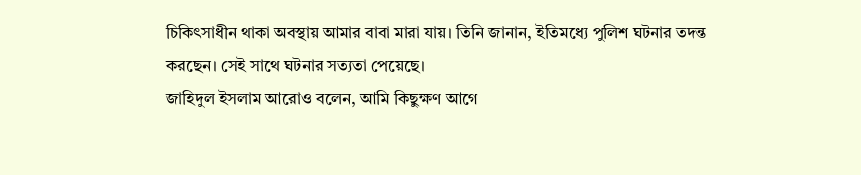চিকিৎসাধীন থাকা অবস্থায় আমার বাবা মারা যায়। তিনি জানান, ইতিমধ্যে পুলিশ ঘটনার তদন্ত করছেন। সেই সাথে ঘটনার সত্যতা পেয়েছে।
জাহিদুল ইসলাম আরোও বলেন, আমি কিছুক্ষণ আগে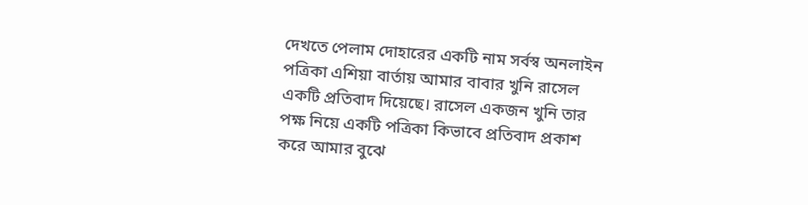দেখতে পেলাম দোহারের একটি নাম সর্বস্ব অনলাইন পত্রিকা এশিয়া বার্তায় আমার বাবার খুনি রাসেল একটি প্রতিবাদ দিয়েছে। রাসেল একজন খুনি তার পক্ষ নিয়ে একটি পত্রিকা কিভাবে প্রতিবাদ প্রকাশ করে আমার বুঝে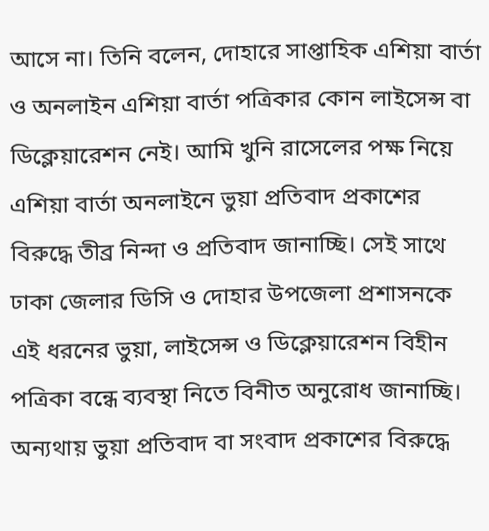আসে না। তিনি বলেন, দোহারে সাপ্তাহিক এশিয়া বার্তা ও অনলাইন এশিয়া বার্তা পত্রিকার কোন লাইসেন্স বা ডিক্লেয়ারেশন নেই। আমি খুনি রাসেলের পক্ষ নিয়ে এশিয়া বার্তা অনলাইনে ভুয়া প্রতিবাদ প্রকাশের বিরুদ্ধে তীব্র নিন্দা ও প্রতিবাদ জানাচ্ছি। সেই সাথে ঢাকা জেলার ডিসি ও দোহার উপজেলা প্রশাসনকে এই ধরনের ভুয়া, লাইসেন্স ও ডিক্লেয়ারেশন বিহীন পত্রিকা বন্ধে ব্যবস্থা নিতে বিনীত অনুরোধ জানাচ্ছি। অন্যথায় ভুয়া প্রতিবাদ বা সংবাদ প্রকাশের বিরুদ্ধে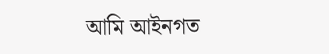আমি আইনগত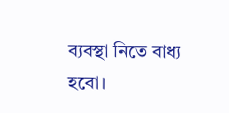ব্যবস্থা নিতে বাধ্য হবো।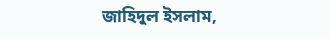জাহিদুল ইসলাম,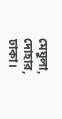মেঘুলা, দোহার, ঢাকা।